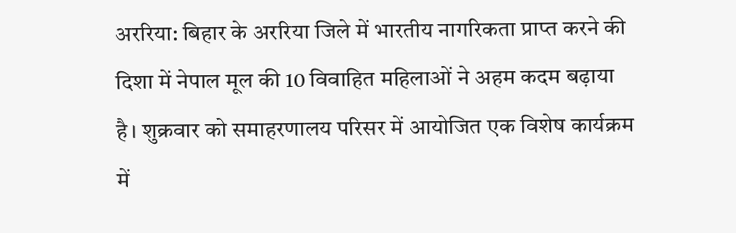अररिया: बिहार के अररिया जिले में भारतीय नागरिकता प्राप्त करने की दिशा में नेपाल मूल की 10 विवाहित महिलाओं ने अहम कदम बढ़ाया है। शुक्रवार को समाहरणालय परिसर में आयोजित एक विशेष कार्यक्रम में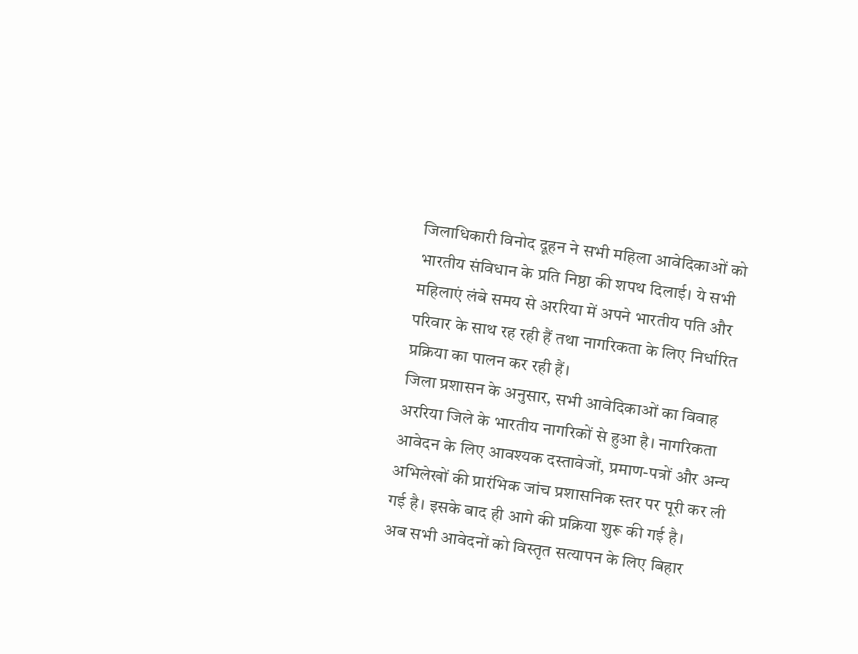जिलाधिकारी विनोद दूहन ने सभी महिला आवेदिकाओं को भारतीय संविधान के प्रति निष्ठा की शपथ दिलाई। ये सभी महिलाएं लंबे समय से अररिया में अपने भारतीय पति और परिवार के साथ रह रही हैं तथा नागरिकता के लिए निर्धारित प्रक्रिया का पालन कर रही हैं।
जिला प्रशासन के अनुसार, सभी आवेदिकाओं का विवाह अररिया जिले के भारतीय नागरिकों से हुआ है। नागरिकता आवेदन के लिए आवश्यक दस्तावेजों, प्रमाण-पत्रों और अन्य अभिलेखों की प्रारंभिक जांच प्रशासनिक स्तर पर पूरी कर ली गई है। इसके बाद ही आगे की प्रक्रिया शुरू की गई है।
अब सभी आवेदनों को विस्तृत सत्यापन के लिए बिहार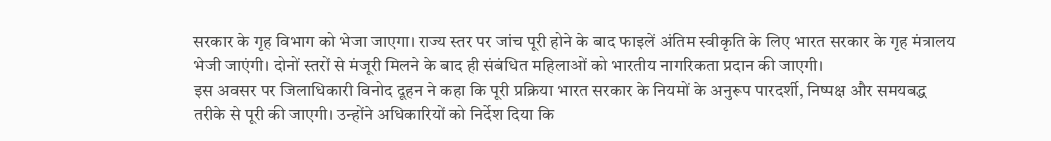सरकार के गृह विभाग को भेजा जाएगा। राज्य स्तर पर जांच पूरी होने के बाद फाइलें अंतिम स्वीकृति के लिए भारत सरकार के गृह मंत्रालय भेजी जाएंगी। दोनों स्तरों से मंजूरी मिलने के बाद ही संबंधित महिलाओं को भारतीय नागरिकता प्रदान की जाएगी।
इस अवसर पर जिलाधिकारी विनोद दूहन ने कहा कि पूरी प्रक्रिया भारत सरकार के नियमों के अनुरूप पारदर्शी, निष्पक्ष और समयबद्ध तरीके से पूरी की जाएगी। उन्होंने अधिकारियों को निर्देश दिया कि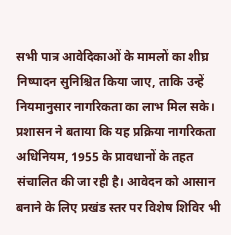सभी पात्र आवेदिकाओं के मामलों का शीघ्र निष्पादन सुनिश्चित किया जाए, ताकि उन्हें नियमानुसार नागरिकता का लाभ मिल सके।
प्रशासन ने बताया कि यह प्रक्रिया नागरिकता अधिनियम, 1955 के प्रावधानों के तहत संचालित की जा रही है। आवेदन को आसान बनाने के लिए प्रखंड स्तर पर विशेष शिविर भी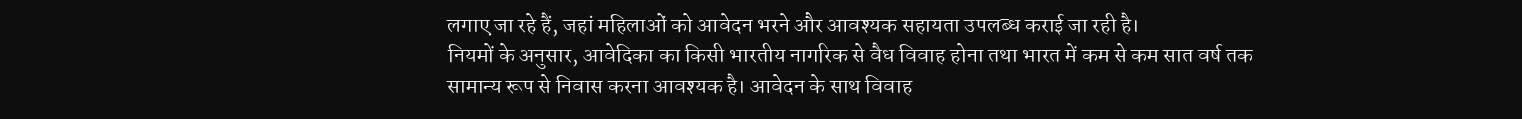लगाए जा रहे हैं, जहां महिलाओं को आवेदन भरने और आवश्यक सहायता उपलब्ध कराई जा रही है।
नियमों के अनुसार, आवेदिका का किसी भारतीय नागरिक से वैध विवाह होना तथा भारत में कम से कम सात वर्ष तक सामान्य रूप से निवास करना आवश्यक है। आवेदन के साथ विवाह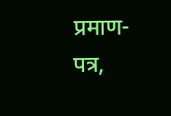प्रमाण-पत्र,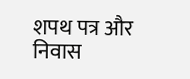शपथ पत्र और निवास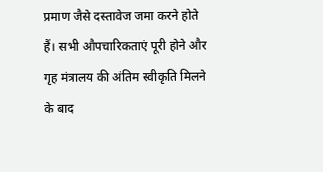प्रमाण जैसे दस्तावेज जमा करने होते हैं। सभी औपचारिकताएं पूरी होने और गृह मंत्रालय की अंतिम स्वीकृति मिलने के बाद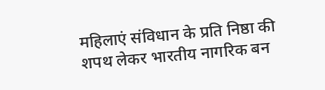महिलाएं संविधान के प्रति निष्ठा की शपथ लेकर भारतीय नागरिक बन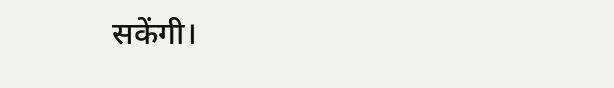सकेंगी।